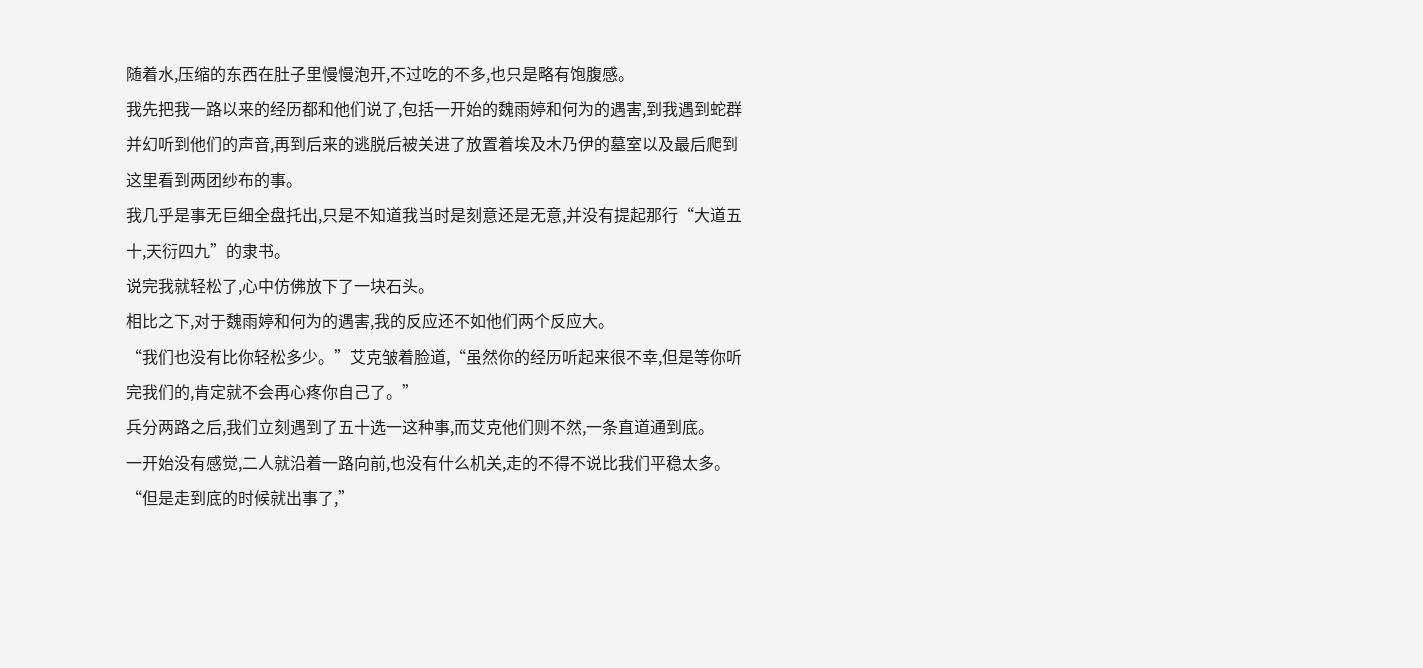随着水,压缩的东西在肚子里慢慢泡开,不过吃的不多,也只是略有饱腹感。
我先把我一路以来的经历都和他们说了,包括一开始的魏雨婷和何为的遇害,到我遇到蛇群并幻听到他们的声音,再到后来的逃脱后被关进了放置着埃及木乃伊的墓室以及最后爬到这里看到两团纱布的事。
我几乎是事无巨细全盘托出,只是不知道我当时是刻意还是无意,并没有提起那行“大道五十,天衍四九”的隶书。
说完我就轻松了,心中仿佛放下了一块石头。
相比之下,对于魏雨婷和何为的遇害,我的反应还不如他们两个反应大。
“我们也没有比你轻松多少。”艾克皱着脸道,“虽然你的经历听起来很不幸,但是等你听完我们的,肯定就不会再心疼你自己了。”
兵分两路之后,我们立刻遇到了五十选一这种事,而艾克他们则不然,一条直道通到底。
一开始没有感觉,二人就沿着一路向前,也没有什么机关,走的不得不说比我们平稳太多。
“但是走到底的时候就出事了,”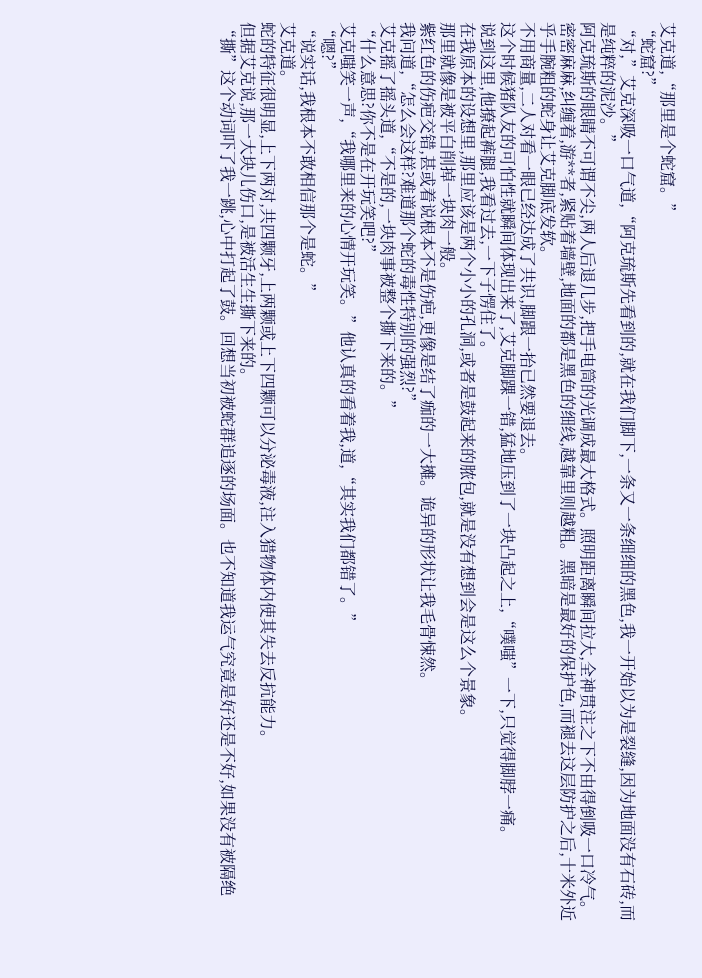艾克道,“那里是个蛇窟。”
“蛇窟?”
“对,”艾克深吸一口气道,“阿克琉斯先看到的,就在我们脚下,一条又一条细细的黑色,我一开始以为是裂缝,因为地面没有石砖,而是纯粹的泥沙。”
阿克琉斯的眼睛不可谓不尖,两人后退几步,把手电筒的光调成最大格式。照明距离瞬间拉大,全神贯注之下不由得倒吸一口冷气。
密密麻麻,纠缠着,游**者,紧贴着墙壁,地面的都是黑色的细线,越靠里则越粗。黑暗是最好的保护色,而褪去这层防护之后,十米外近乎手腕粗的蛇身让艾克脚底发软。
不用商量,二人对看一眼已经达成了共识,脚跟一抬已然要退去。
这个时候猪队友的可怕性就瞬间体现出来了,艾克脚踝一错,猛地压到了一块凸起之上,“噗嗤”一下,只觉得脚脖一痛。
说到这里,他撩起裤腿,我看过去,一下子愣住了。
在我原本的设想里,那里应该是两个小小的孔洞,或者是鼓起来的脓包,就是没有想到会是这么个景象。
那里就像是被平白削掉一块肉一般。
紫红色的伤疤交错,甚或着说根本不是伤疤,更像是结了痂的一大摊。诡异的形状让我毛骨悚然。
我问道,“怎么会这样?难道那个蛇的毒性特别的强烈?”
艾克摇了摇头道,“不是的,一块肉事被整个撕下来的。”
“什么意思?你不是在开玩笑吧?”
艾克嗤笑一声,“我哪里来的心情开玩笑。”他认真的看着我,道,“其实我们都错了。”
“嗯?”
“说实话,我根本不敢相信那个是蛇。”
艾克道。
蛇的特征很明显,上下两对,共四颗牙,上两颗或上下四颗可以分泌毒液,注入猎物体内使其失去反抗能力。
但据艾克说,那一大块儿伤口,是被活生生撕下来的。
“撕”这个动词吓了我一跳,心中打起了鼓。回想当初被蛇群追逐的场面。也不知道我运气究竟是好还是不好,如果没有被隔绝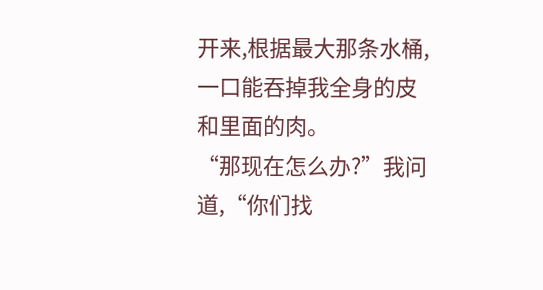开来,根据最大那条水桶,一口能吞掉我全身的皮和里面的肉。
“那现在怎么办?”我问道,“你们找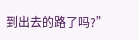到出去的路了吗?”